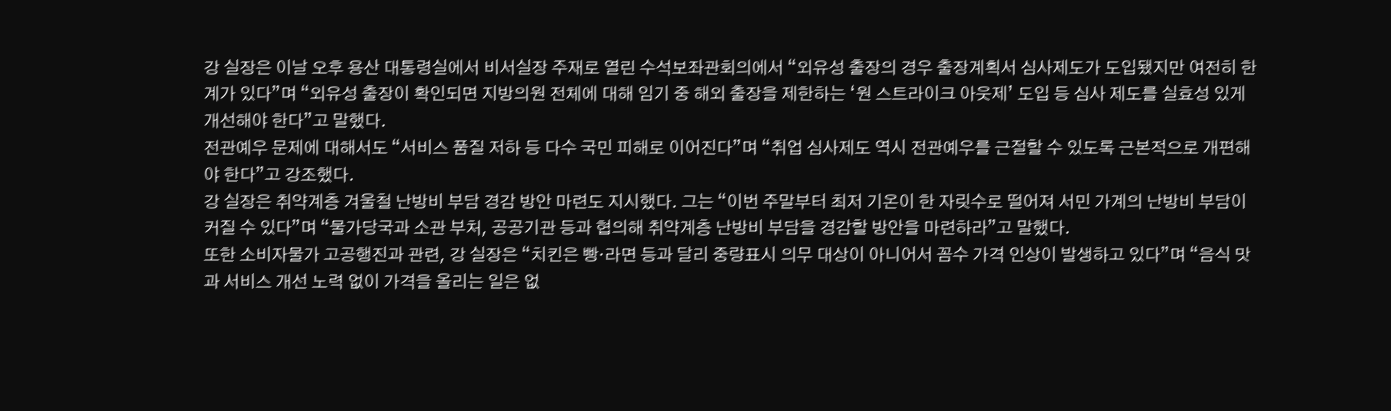강 실장은 이날 오후 용산 대통령실에서 비서실장 주재로 열린 수석보좌관회의에서 “외유성 출장의 경우 출장계획서 심사제도가 도입됐지만 여전히 한계가 있다”며 “외유성 출장이 확인되면 지방의원 전체에 대해 임기 중 해외 출장을 제한하는 ‘원 스트라이크 아웃제’ 도입 등 심사 제도를 실효성 있게 개선해야 한다”고 말했다.
전관예우 문제에 대해서도 “서비스 품질 저하 등 다수 국민 피해로 이어진다”며 “취업 심사제도 역시 전관예우를 근절할 수 있도록 근본적으로 개편해야 한다”고 강조했다.
강 실장은 취약계층 겨울철 난방비 부담 경감 방안 마련도 지시했다. 그는 “이번 주말부터 최저 기온이 한 자릿수로 떨어져 서민 가계의 난방비 부담이 커질 수 있다”며 “물가당국과 소관 부처, 공공기관 등과 협의해 취약계층 난방비 부담을 경감할 방안을 마련하라”고 말했다.
또한 소비자물가 고공행진과 관련, 강 실장은 “치킨은 빵·라면 등과 달리 중량표시 의무 대상이 아니어서 꼼수 가격 인상이 발생하고 있다”며 “음식 맛과 서비스 개선 노력 없이 가격을 올리는 일은 없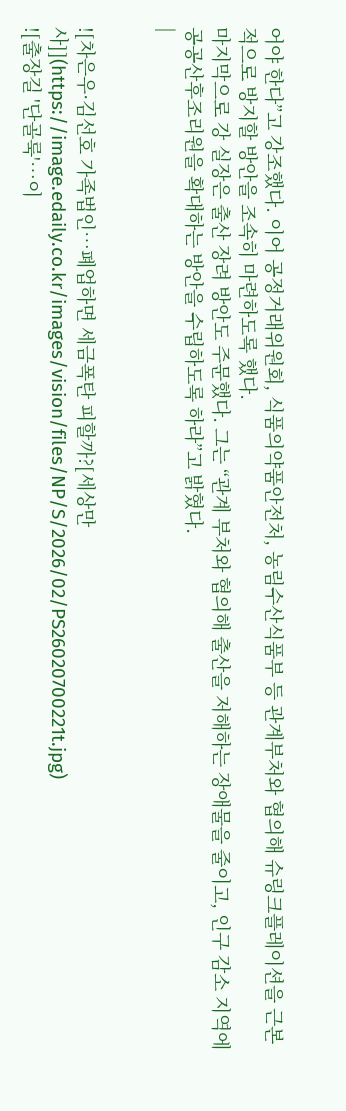어야 한다”고 강조했다. 이어 공정거래위원회, 식품의약품안전처, 농림수산식품부 등 관계부처와 협의해 슈링크플레이션을 근본적으로 방지할 방안을 조속히 마련하도록 했다.
마지막으로 강 실장은 출산 장려 방안도 주문했다. 그는 “관계 부처와 협의해 출산을 저해하는 장애물을 줄이고, 인구 감소 지역에 공공산후조리원을 확대하는 방안을 수립하도록 하라”고 밝혔다.
|


![차은우·김선호 가족법인…폐업하면 세금폭탄 피할까?[세상만사]](https://image.edaily.co.kr/images/vision/files/NP/S/2026/02/PS26020700221t.jpg)
![출장길 '단골룩'…이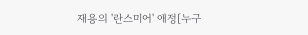재용의 '란스미어' 애정[누구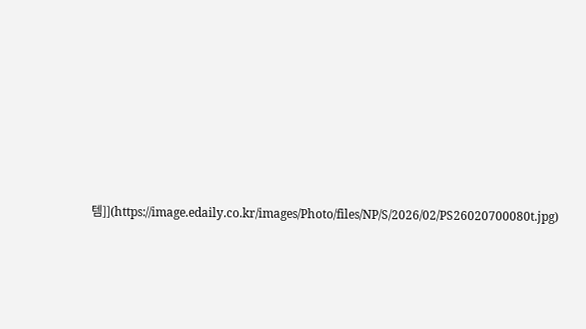템]](https://image.edaily.co.kr/images/Photo/files/NP/S/2026/02/PS26020700080t.jpg)